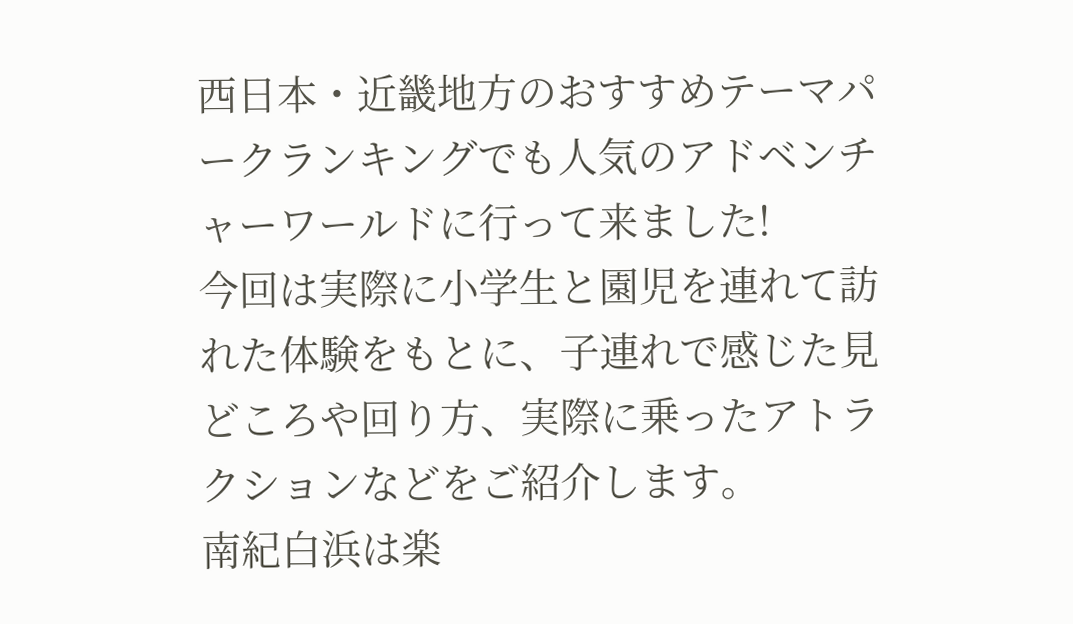西日本・近畿地方のおすすめテーマパークランキングでも人気のアドベンチャーワールドに行って来ました!
今回は実際に小学生と園児を連れて訪れた体験をもとに、子連れで感じた見どころや回り方、実際に乗ったアトラクションなどをご紹介します。
南紀白浜は楽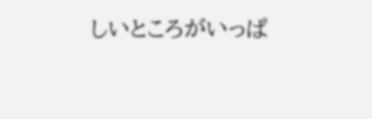しいところがいっぱ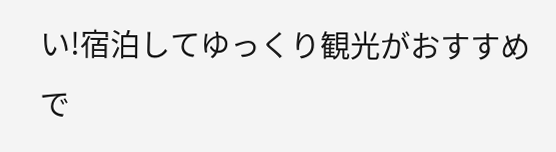い!宿泊してゆっくり観光がおすすめで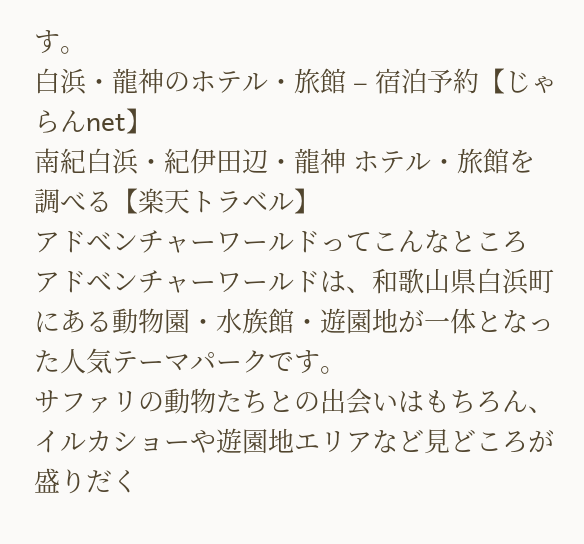す。
白浜・龍神のホテル・旅館 – 宿泊予約【じゃらんnet】
南紀白浜・紀伊田辺・龍神 ホテル・旅館を調べる【楽天トラベル】
アドベンチャーワールドってこんなところ
アドベンチャーワールドは、和歌山県白浜町にある動物園・水族館・遊園地が一体となった人気テーマパークです。
サファリの動物たちとの出会いはもちろん、イルカショーや遊園地エリアなど見どころが盛りだく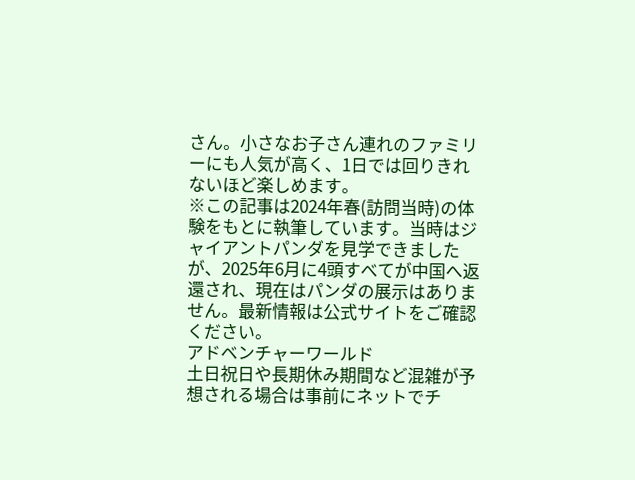さん。小さなお子さん連れのファミリーにも人気が高く、1日では回りきれないほど楽しめます。
※この記事は2024年春(訪問当時)の体験をもとに執筆しています。当時はジャイアントパンダを見学できましたが、2025年6月に4頭すべてが中国へ返還され、現在はパンダの展示はありません。最新情報は公式サイトをご確認ください。
アドベンチャーワールド
土日祝日や長期休み期間など混雑が予想される場合は事前にネットでチ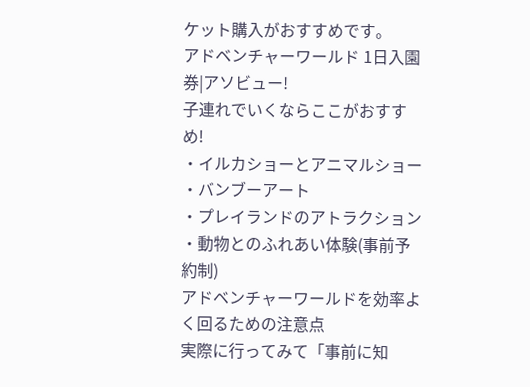ケット購入がおすすめです。
アドベンチャーワールド 1日入園券|アソビュー!
子連れでいくならここがおすすめ!
・イルカショーとアニマルショー
・バンブーアート
・プレイランドのアトラクション
・動物とのふれあい体験(事前予約制)
アドベンチャーワールドを効率よく回るための注意点
実際に行ってみて「事前に知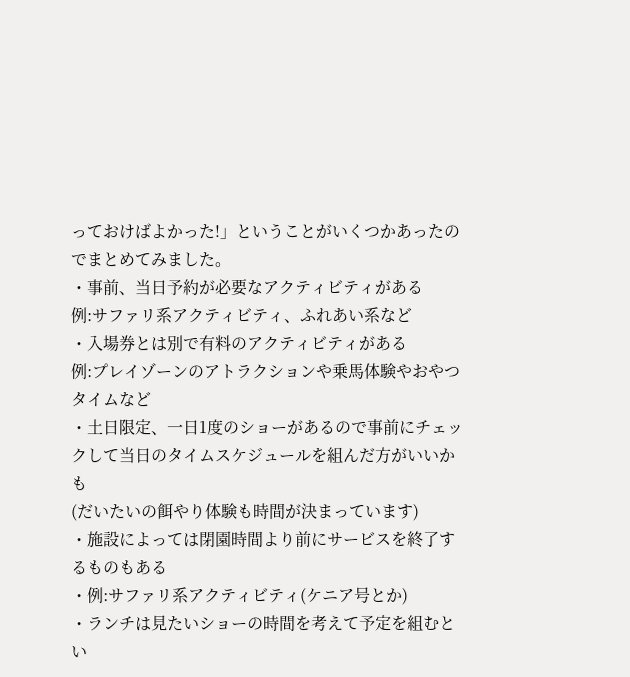っておけばよかった!」ということがいくつかあったのでまとめてみました。
・事前、当日予約が必要なアクティビティがある
例:サファリ系アクティビティ、ふれあい系など
・入場券とは別で有料のアクティビティがある
例:プレイゾーンのアトラクションや乗馬体験やおやつタイムなど
・土日限定、一日1度のショーがあるので事前にチェックして当日のタイムスケジュールを組んだ方がいいかも
(だいたいの餌やり体験も時間が決まっています)
・施設によっては閉園時間より前にサービスを終了するものもある
・例:サファリ系アクティビティ(ケニア号とか)
・ランチは見たいショーの時間を考えて予定を組むとい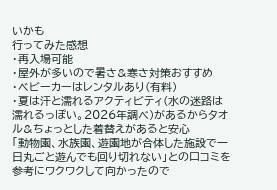いかも
行ってみた感想
・再入場可能
・屋外が多いので暑さ&寒さ対策おすすめ
・ベビーカーはレンタルあり(有料)
・夏は汗と濡れるアクティビティ(水の迷路は濡れるっぽい。2026年調べ)があるからタオル&ちょっとした着替えがあると安心
「動物園、水族園、遊園地が合体した施設で一日丸ごと遊んでも回り切れない」との口コミを参考にワクワクして向かったので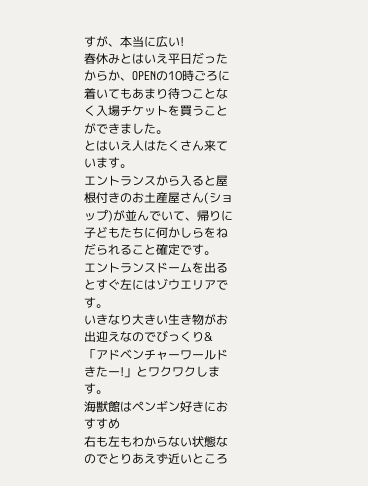すが、本当に広い!
春休みとはいえ平日だったからか、OPENの10時ごろに着いてもあまり待つことなく入場チケットを買うことができました。
とはいえ人はたくさん来ています。
エントランスから入ると屋根付きのお土産屋さん(ショップ)が並んでいて、帰りに子どもたちに何かしらをねだられること確定です。
エントランスドームを出るとすぐ左にはゾウエリアです。
いきなり大きい生き物がお出迎えなのでびっくり&「アドベンチャーワールドきたー!」とワクワクします。
海獣館はペンギン好きにおすすめ
右も左もわからない状態なのでとりあえず近いところ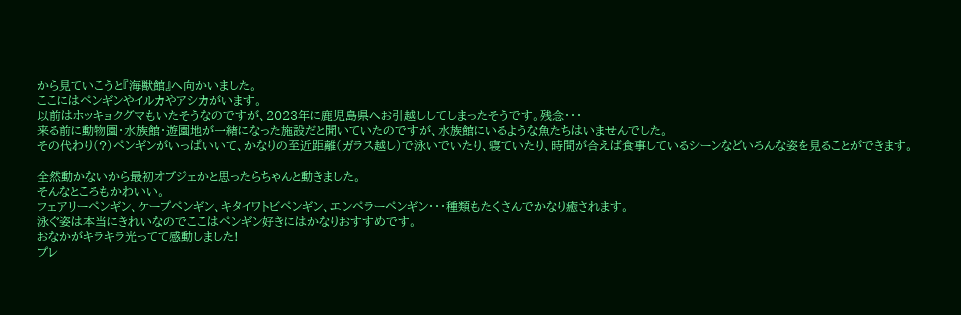から見ていこうと『海獣館』へ向かいました。
ここにはペンギンやイルカやアシカがいます。
以前はホッキョクグマもいたそうなのですが、2023年に鹿児島県へお引越ししてしまったそうです。残念・・・
来る前に動物園・水族館・遊園地が一緒になった施設だと聞いていたのですが、水族館にいるような魚たちはいませんでした。
その代わり(?)ペンギンがいっぱいいて、かなりの至近距離(ガラス越し)で泳いでいたり、寝ていたり、時間が合えば食事しているシーンなどいろんな姿を見ることができます。

全然動かないから最初オブジェかと思ったらちゃんと動きました。
そんなところもかわいい。
フェアリーペンギン、ケープペンギン、キタイワトビペンギン、エンペラーペンギン・・・種類もたくさんでかなり癒されます。
泳ぐ姿は本当にきれいなのでここはペンギン好きにはかなりおすすめです。
おなかがキラキラ光ってて感動しました!
プレ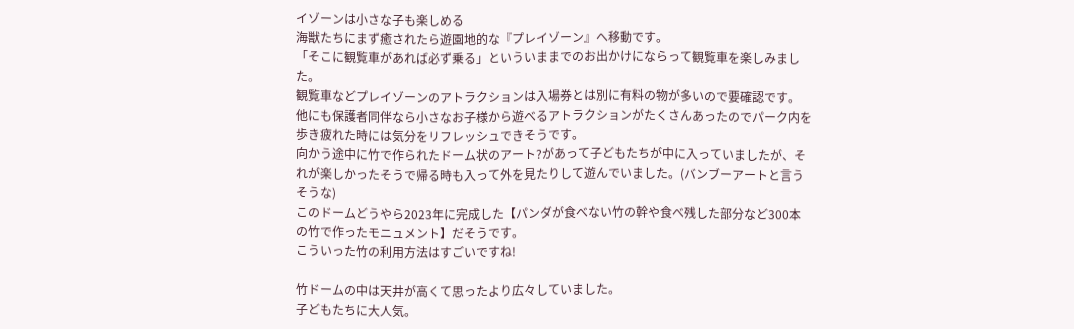イゾーンは小さな子も楽しめる
海獣たちにまず癒されたら遊園地的な『プレイゾーン』へ移動です。
「そこに観覧車があれば必ず乗る」といういままでのお出かけにならって観覧車を楽しみました。
観覧車などプレイゾーンのアトラクションは入場券とは別に有料の物が多いので要確認です。
他にも保護者同伴なら小さなお子様から遊べるアトラクションがたくさんあったのでパーク内を歩き疲れた時には気分をリフレッシュできそうです。
向かう途中に竹で作られたドーム状のアート?があって子どもたちが中に入っていましたが、それが楽しかったそうで帰る時も入って外を見たりして遊んでいました。(バンブーアートと言うそうな)
このドームどうやら2023年に完成した【パンダが食べない竹の幹や食べ残した部分など300本の竹で作ったモニュメント】だそうです。
こういった竹の利用方法はすごいですね!

竹ドームの中は天井が高くて思ったより広々していました。
子どもたちに大人気。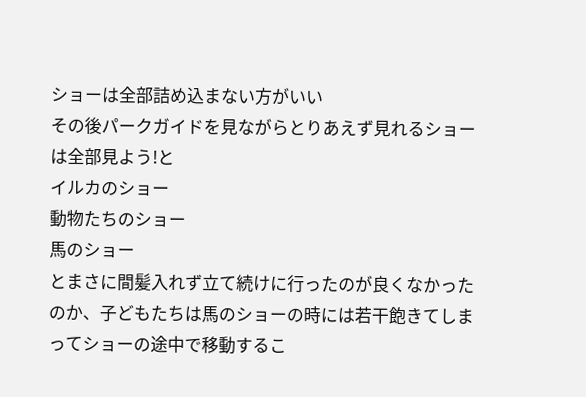ショーは全部詰め込まない方がいい
その後パークガイドを見ながらとりあえず見れるショーは全部見よう!と
イルカのショー
動物たちのショー
馬のショー
とまさに間髪入れず立て続けに行ったのが良くなかったのか、子どもたちは馬のショーの時には若干飽きてしまってショーの途中で移動するこ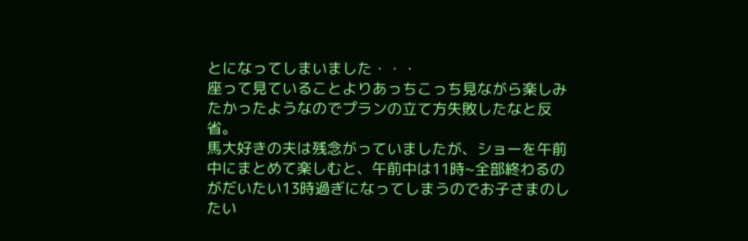とになってしまいました・・・
座って見ていることよりあっちこっち見ながら楽しみたかったようなのでプランの立て方失敗したなと反省。
馬大好きの夫は残念がっていましたが、ショーを午前中にまとめて楽しむと、午前中は11時~全部終わるのがだいたい13時過ぎになってしまうのでお子さまのしたい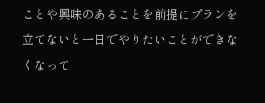ことや興味のあることを前提にプランを立てないと一日でやりたいことができなくなって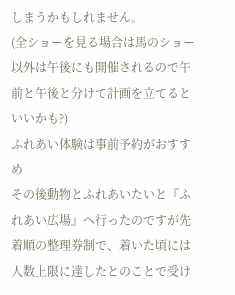しまうかもしれません。
(全ショーを見る場合は馬のショー以外は午後にも開催されるので午前と午後と分けて計画を立てるといいかも?)
ふれあい体験は事前予約がおすすめ
その後動物とふれあいたいと『ふれあい広場』へ行ったのですが先着順の整理券制で、着いた頃には人数上限に達したとのことで受け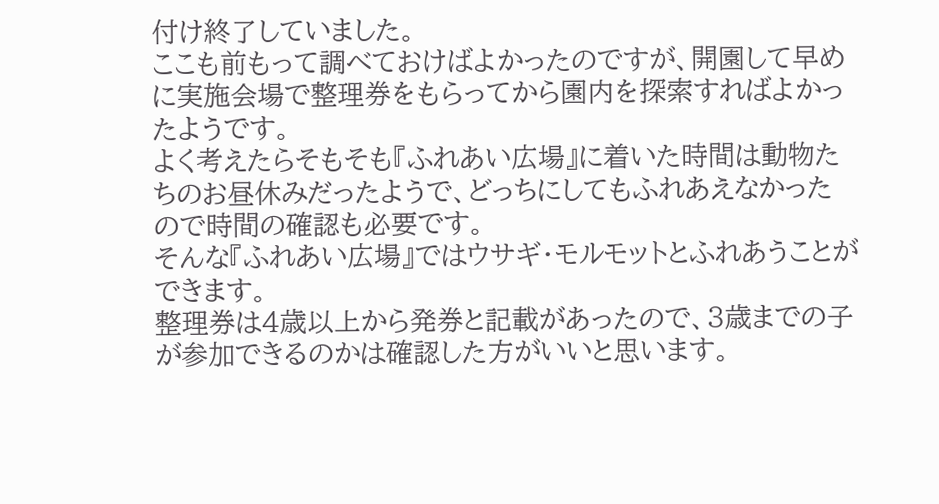付け終了していました。
ここも前もって調べておけばよかったのですが、開園して早めに実施会場で整理券をもらってから園内を探索すればよかったようです。
よく考えたらそもそも『ふれあい広場』に着いた時間は動物たちのお昼休みだったようで、どっちにしてもふれあえなかったので時間の確認も必要です。
そんな『ふれあい広場』ではウサギ・モルモットとふれあうことができます。
整理券は4歳以上から発券と記載があったので、3歳までの子が参加できるのかは確認した方がいいと思います。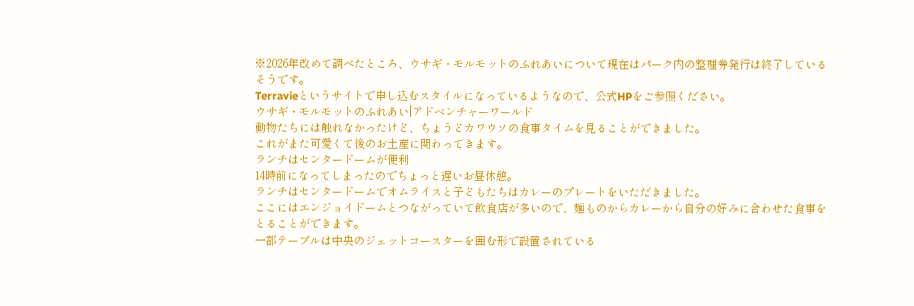※2026年改めて調べたところ、ウサギ・モルモットのふれあいについて現在はパーク内の整理券発行は終了しているそうです。
Terravieというサイトで申し込むスタイルになっているようなので、公式HPをご参照ください。
ウサギ・モルモットのふれあい|アドベンチャーワールド
動物たちには触れなかったけど、ちょうどカワウソの食事タイムを見ることができました。
これがまた可愛くて後のお土産に関わってきます。
ランチはセンタードームが便利
14時前になってしまったのでちょっと遅いお昼休憩。
ランチはセンタードームでオムライスと子どもたちはカレーのプレートをいただきました。
ここにはエンジョイドームとつながっていて飲食店が多いので、麺ものからカレーから自分の好みに合わせた食事をとることができます。
一部テーブルは中央のジェットコースターを囲む形で設置されている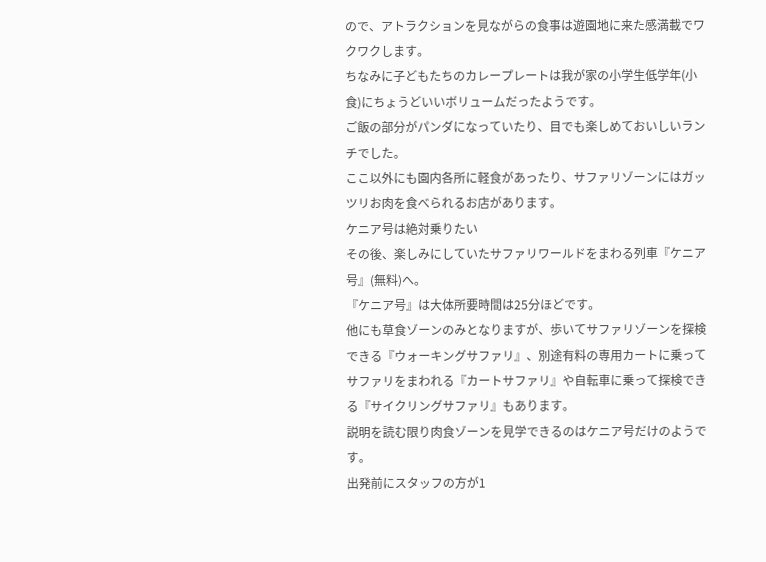ので、アトラクションを見ながらの食事は遊園地に来た感満載でワクワクします。
ちなみに子どもたちのカレープレートは我が家の小学生低学年(小食)にちょうどいいボリュームだったようです。
ご飯の部分がパンダになっていたり、目でも楽しめておいしいランチでした。
ここ以外にも園内各所に軽食があったり、サファリゾーンにはガッツリお肉を食べられるお店があります。
ケニア号は絶対乗りたい
その後、楽しみにしていたサファリワールドをまわる列車『ケニア号』(無料)へ。
『ケニア号』は大体所要時間は25分ほどです。
他にも草食ゾーンのみとなりますが、歩いてサファリゾーンを探検できる『ウォーキングサファリ』、別途有料の専用カートに乗ってサファリをまわれる『カートサファリ』や自転車に乗って探検できる『サイクリングサファリ』もあります。
説明を読む限り肉食ゾーンを見学できるのはケニア号だけのようです。
出発前にスタッフの方が1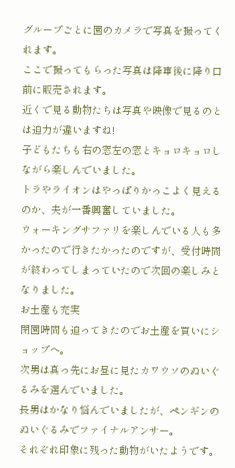グループごとに園のカメラで写真を撮ってくれます。
ここで撮ってもらった写真は降車後に降り口前に販売されます。
近くで見る動物たちは写真や映像で見るのとは迫力が違いますね!
子どもたちも右の窓左の窓とキョロキョロしながら楽しんでいました。
トラやライオンはやっぱりかっこよく見えるのか、夫が一番興奮していました。
ウォーキングサファリを楽しんでいる人も多かったので行きたかったのですが、受付時間が終わってしまっていたので次回の楽しみとなりました。
お土産も充実
閉園時間も迫ってきたのでお土産を買いにショップへ。
次男は真っ先にお昼に見たカワウソのぬいぐるみを選んでいました。
長男はかなり悩んでいましたが、ペンギンのぬいぐるみでファイナルアンサー。
それぞれ印象に残った動物がいたようです。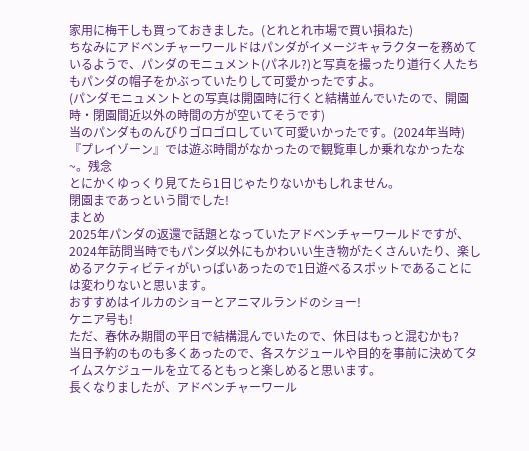家用に梅干しも買っておきました。(とれとれ市場で買い損ねた)
ちなみにアドベンチャーワールドはパンダがイメージキャラクターを務めているようで、パンダのモニュメント(パネル?)と写真を撮ったり道行く人たちもパンダの帽子をかぶっていたりして可愛かったですよ。
(パンダモニュメントとの写真は開園時に行くと結構並んでいたので、開園時・閉園間近以外の時間の方が空いてそうです)
当のパンダものんびりゴロゴロしていて可愛いかったです。(2024年当時)
『プレイゾーン』では遊ぶ時間がなかったので観覧車しか乗れなかったな~。残念
とにかくゆっくり見てたら1日じゃたりないかもしれません。
閉園まであっという間でした!
まとめ
2025年パンダの返還で話題となっていたアドベンチャーワールドですが、2024年訪問当時でもパンダ以外にもかわいい生き物がたくさんいたり、楽しめるアクティビティがいっぱいあったので1日遊べるスポットであることには変わりないと思います。
おすすめはイルカのショーとアニマルランドのショー!
ケニア号も!
ただ、春休み期間の平日で結構混んでいたので、休日はもっと混むかも?
当日予約のものも多くあったので、各スケジュールや目的を事前に決めてタイムスケジュールを立てるともっと楽しめると思います。
長くなりましたが、アドベンチャーワール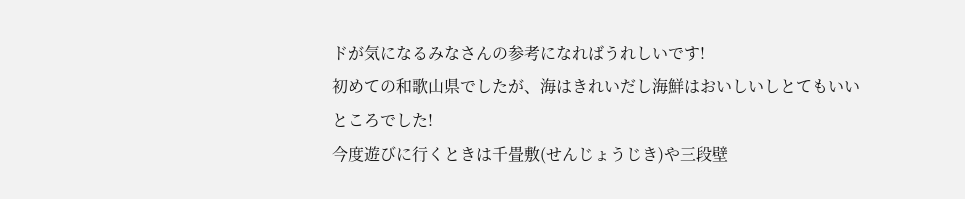ドが気になるみなさんの参考になればうれしいです!
初めての和歌山県でしたが、海はきれいだし海鮮はおいしいしとてもいいところでした!
今度遊びに行くときは千畳敷(せんじょうじき)や三段壁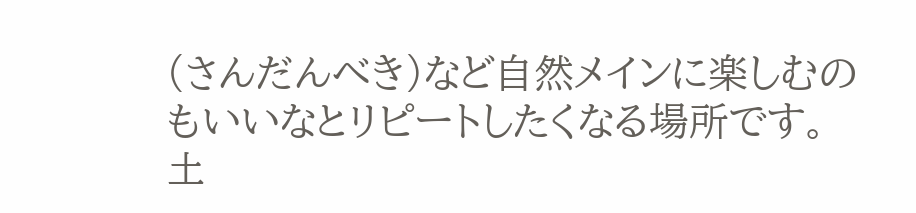(さんだんべき)など自然メインに楽しむのもいいなとリピートしたくなる場所です。
土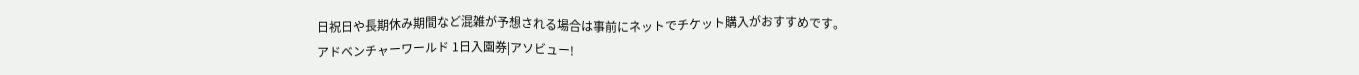日祝日や長期休み期間など混雑が予想される場合は事前にネットでチケット購入がおすすめです。
アドベンチャーワールド 1日入園券|アソビュー!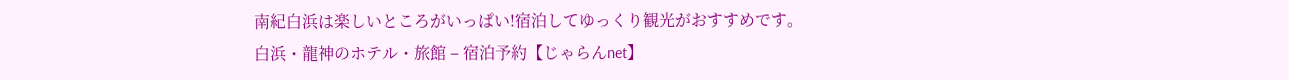南紀白浜は楽しいところがいっぱい!宿泊してゆっくり観光がおすすめです。
白浜・龍神のホテル・旅館 – 宿泊予約【じゃらんnet】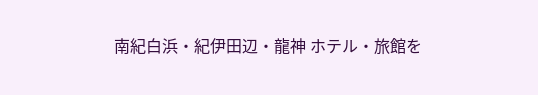南紀白浜・紀伊田辺・龍神 ホテル・旅館を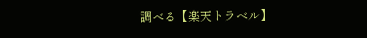調べる【楽天トラベル】